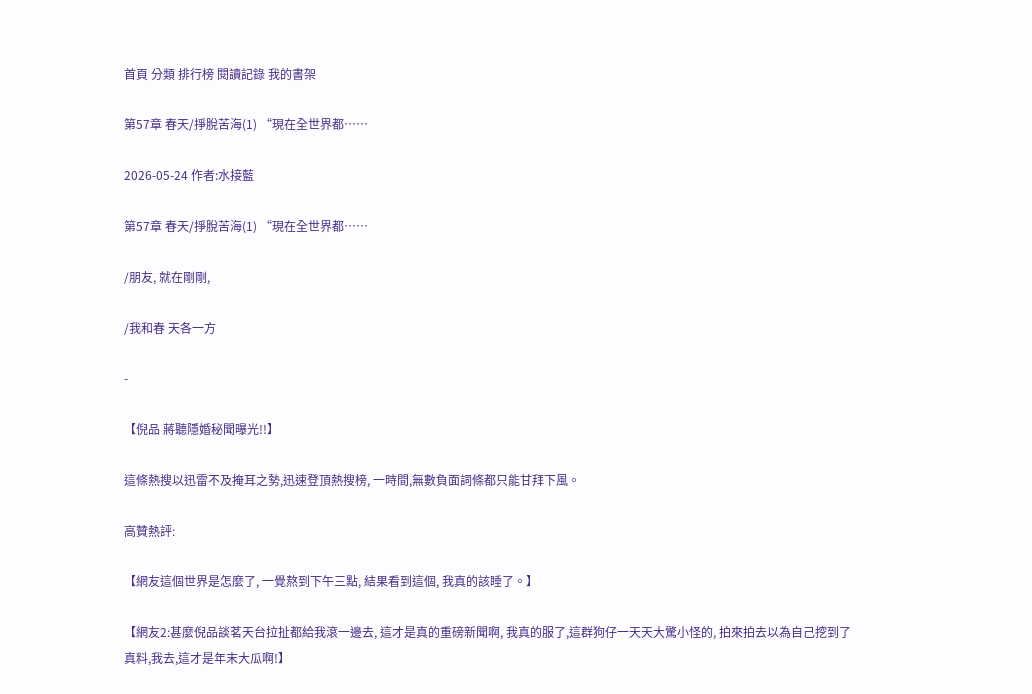首頁 分類 排行榜 閱讀記錄 我的書架

第57章 春天/掙脫苦海(1) “現在全世界都……

2026-05-24 作者:水接藍

第57章 春天/掙脫苦海(1) “現在全世界都……

/朋友, 就在剛剛,

/我和春 天各一方

-

【倪品 蔣聽隱婚秘聞曝光!!】

這條熱搜以迅雷不及掩耳之勢,迅速登頂熱搜榜, 一時間,無數負面詞條都只能甘拜下風。

高贊熱評:

【網友這個世界是怎麼了, 一覺熬到下午三點, 結果看到這個, 我真的該睡了。】

【網友2:甚麼倪品談茗天台拉扯都給我滾一邊去, 這才是真的重磅新聞啊, 我真的服了,這群狗仔一天天大驚小怪的, 拍來拍去以為自己挖到了真料,我去,這才是年末大瓜啊!】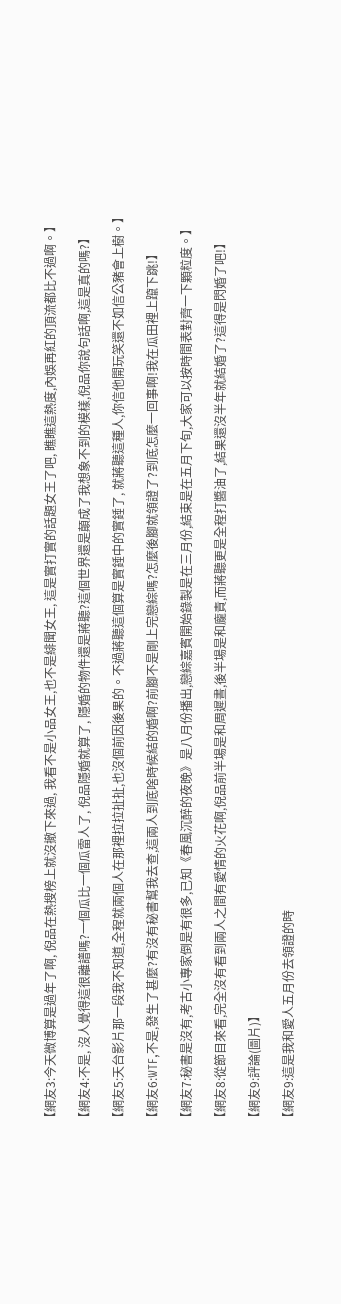【網友3:今天微博算是過年了啊, 倪品在熱搜榜上就沒撤下來過, 我看不是小品女王,也不是緋聞女王, 這是實打實的話題女王了吧, 瞧瞧這熱度,內娛再紅的頂流都比不過啊。】

【網友4:不是, 沒人覺得這很離譜嗎?一個瓜比一個瓜雷人了, 倪品隱婚就算了, 隱婚的物件還是蔣聽?這個世界還是顛成了我想象不到的模樣,倪品你說句話啊,這是真的嗎?】

【網友5:天台影片那一段我不知道,全程就兩個人在那裡拉拉扯扯,也沒個前因後果的。不過蔣聽這個算是實錘中的實錘了, 就蔣聽這種人,你信他開玩笑還不如信公豬會上樹。】

【網友6:WTF,不是,發生了甚麼?有沒有秘書幫我去查,這兩人到底啥時候結的婚啊?前腳不是剛上完戀綜嗎?怎麼後腳就領證了?到底怎麼一回事啊!我在瓜田裡上躥下跳!】

【網友7:秘書是沒有,考古小專家倒是有很多,已知《春風沉醉的夜晚》是八月份播出,戀綜嘉賓開始錄製是在三月份,結束是在五月下旬,大家可以按時間表對齊一下顆粒度。】

【網友8:從節目來看,完全沒有看到兩人之間有愛情的火花啊,倪品前半場是和周遲晝,後半場是和龐責,而蔣聽更是全程打醬油了,結果還沒半年就結婚了?這得是閃婚了吧!】

【網友9:評論(圖片)】

【網友9:這是我和愛人五月份去領證的時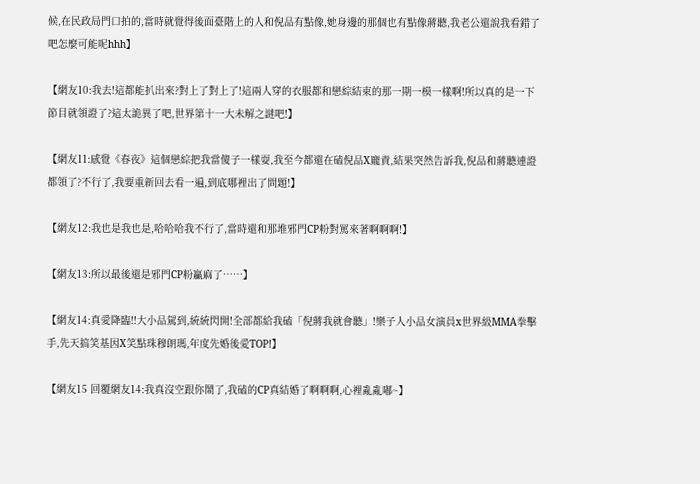候,在民政局門口拍的,當時就覺得後面臺階上的人和倪品有點像,她身邊的那個也有點像蔣聽,我老公還說我看錯了吧怎麼可能呢hhh】

【網友10:我去!這都能扒出來?對上了對上了!這兩人穿的衣服都和戀綜結束的那一期一模一樣啊!所以真的是一下節目就領證了?這太詭異了吧,世界第十一大未解之謎吧!】

【網友11:感覺《春夜》這個戀綜把我當傻子一樣耍,我至今都還在磕倪品X龐責,結果突然告訴我,倪品和蔣聽連證都領了?不行了,我要重新回去看一遍,到底哪裡出了問題!】

【網友12:我也是我也是,哈哈哈我不行了,當時還和那堆邪門CP粉對罵來著啊啊啊!】

【網友13:所以最後還是邪門CP粉贏麻了……】

【網友14:真愛降臨!!大小品駕到,統統閃開!全部都給我磕「倪蔣我就會聽」!樂子人小品女演員x世界級MMA拳擊手,先天搞笑基因X笑點珠穆朗瑪,年度先婚後愛TOP!】

【網友15 回覆網友14:我真沒空跟你鬧了,我磕的CP真結婚了啊啊啊,心裡亂亂嘟~】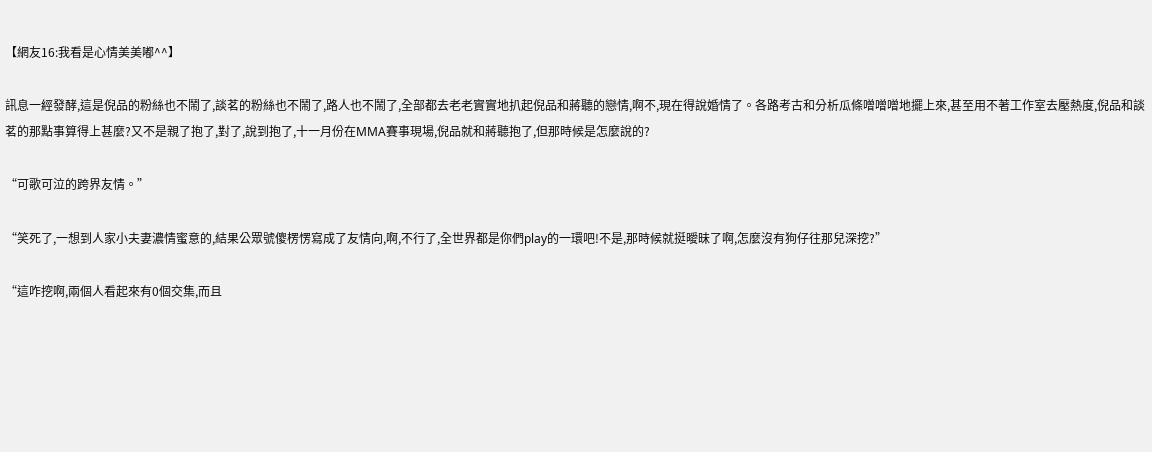【網友16:我看是心情美美嘟^^】

訊息一經發酵,這是倪品的粉絲也不鬧了,談茗的粉絲也不鬧了,路人也不鬧了,全部都去老老實實地扒起倪品和蔣聽的戀情,啊不,現在得說婚情了。各路考古和分析瓜條噌噌噌地擺上來,甚至用不著工作室去壓熱度,倪品和談茗的那點事算得上甚麼?又不是親了抱了,對了,說到抱了,十一月份在MMA賽事現場,倪品就和蔣聽抱了,但那時候是怎麼說的?

“可歌可泣的跨界友情。”

“笑死了,一想到人家小夫妻濃情蜜意的,結果公眾號傻楞愣寫成了友情向,啊,不行了,全世界都是你們play的一環吧!不是,那時候就挺曖昧了啊,怎麼沒有狗仔往那兒深挖?”

“這咋挖啊,兩個人看起來有0個交集,而且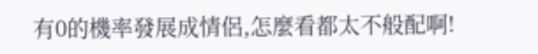有0的機率發展成情侶,怎麼看都太不般配啊!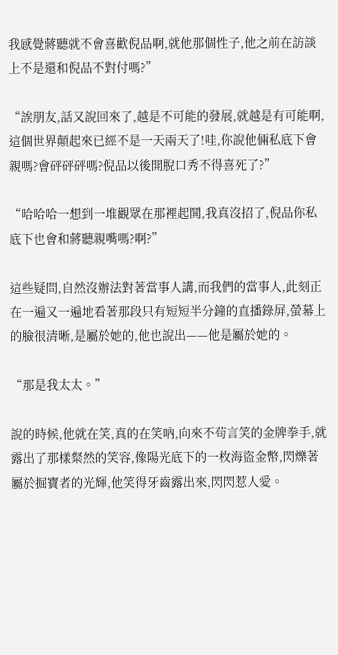我感覺蔣聽就不會喜歡倪品啊,就他那個性子,他之前在訪談上不是還和倪品不對付嗎?”

“誒朋友,話又說回來了,越是不可能的發展,就越是有可能啊,這個世界顛起來已經不是一天兩天了!哇,你說他倆私底下會親嗎?會砰砰砰嗎?倪品以後開脫口秀不得喜死了?”

“哈哈哈一想到一堆觀眾在那裡起鬨,我真沒招了,倪品你私底下也會和蔣聽親嘴嗎?啊?”

這些疑問,自然沒辦法對著當事人講,而我們的當事人,此刻正在一遍又一遍地看著那段只有短短半分鐘的直播錄屏,螢幕上的臉很清晰,是屬於她的,他也說出——他是屬於她的。

“那是我太太。”

說的時候,他就在笑,真的在笑吶,向來不茍言笑的金牌拳手,就露出了那樣粲然的笑容,像陽光底下的一枚海盜金幣,閃爍著屬於掘寶者的光輝,他笑得牙齒露出來,閃閃惹人愛。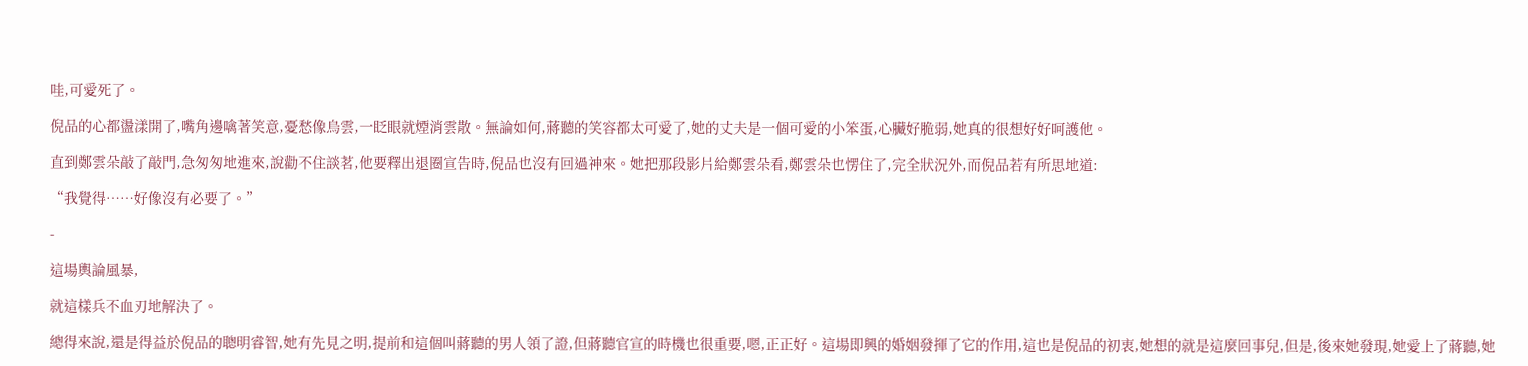哇,可愛死了。

倪品的心都盪漾開了,嘴角邊噙著笑意,憂愁像烏雲,一眨眼就煙消雲散。無論如何,蔣聽的笑容都太可愛了,她的丈夫是一個可愛的小笨蛋,心臟好脆弱,她真的很想好好呵護他。

直到鄭雲朵敲了敲門,急匆匆地進來,說勸不住談茗,他要釋出退圈宣告時,倪品也沒有回過神來。她把那段影片給鄭雲朵看,鄭雲朵也愣住了,完全狀況外,而倪品若有所思地道:

“我覺得……好像沒有必要了。”

-

這場輿論風暴,

就這樣兵不血刃地解決了。

總得來說,還是得益於倪品的聰明睿智,她有先見之明,提前和這個叫蔣聽的男人領了證,但蔣聽官宣的時機也很重要,嗯,正正好。這場即興的婚姻發揮了它的作用,這也是倪品的初衷,她想的就是這麼回事兒,但是,後來她發現,她愛上了蔣聽,她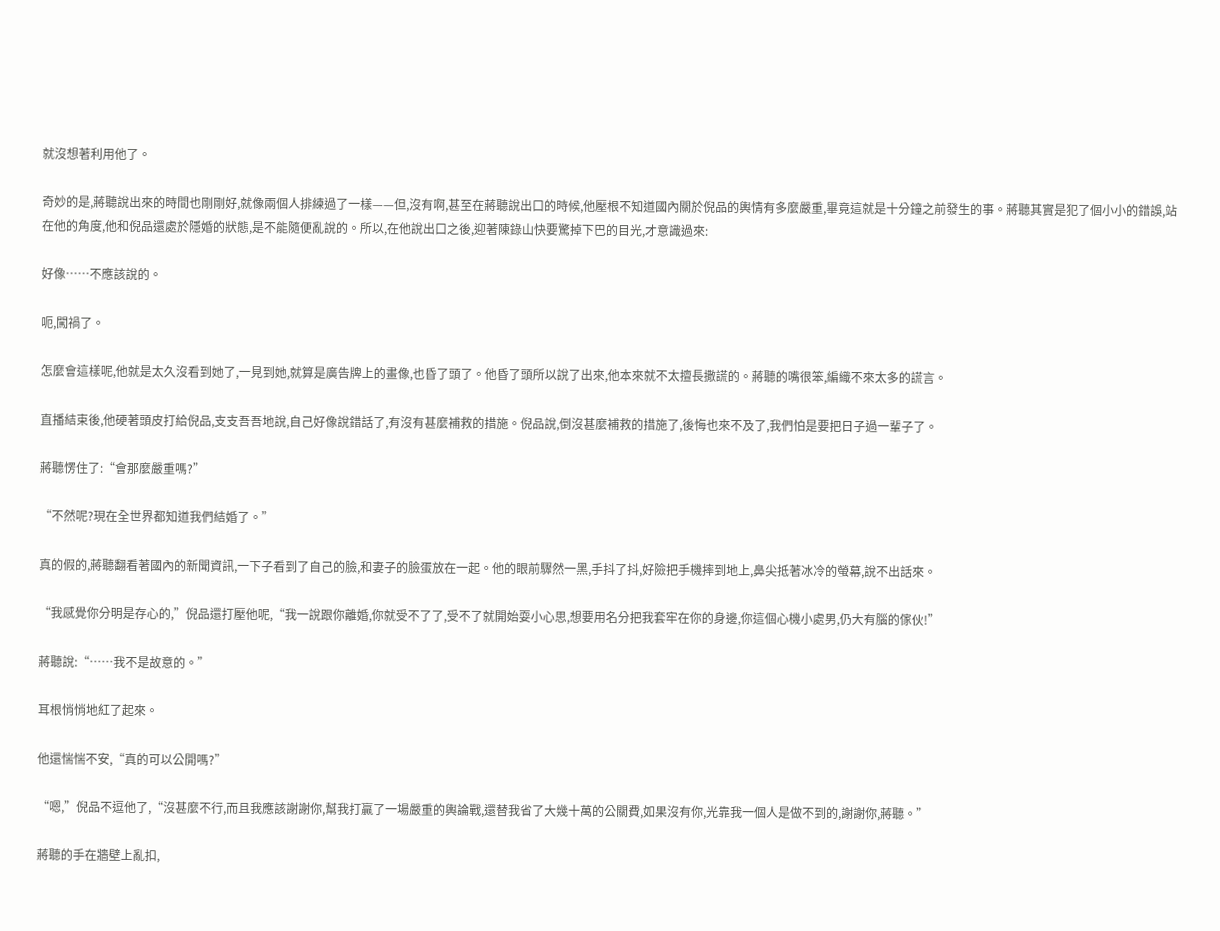就沒想著利用他了。

奇妙的是,蔣聽說出來的時間也剛剛好,就像兩個人排練過了一樣——但,沒有啊,甚至在蔣聽說出口的時候,他壓根不知道國內關於倪品的輿情有多麼嚴重,畢竟這就是十分鐘之前發生的事。蔣聽其實是犯了個小小的錯誤,站在他的角度,他和倪品還處於隱婚的狀態,是不能隨便亂說的。所以,在他說出口之後,迎著陳錄山快要驚掉下巴的目光,才意識過來:

好像……不應該說的。

呃,闖禍了。

怎麼會這樣呢,他就是太久沒看到她了,一見到她,就算是廣告牌上的畫像,也昏了頭了。他昏了頭所以說了出來,他本來就不太擅長撒謊的。蔣聽的嘴很笨,編織不來太多的謊言。

直播結束後,他硬著頭皮打給倪品,支支吾吾地說,自己好像說錯話了,有沒有甚麼補救的措施。倪品說,倒沒甚麼補救的措施了,後悔也來不及了,我們怕是要把日子過一輩子了。

蔣聽愣住了:“會那麼嚴重嗎?”

“不然呢?現在全世界都知道我們結婚了。”

真的假的,蔣聽翻看著國內的新聞資訊,一下子看到了自己的臉,和妻子的臉蛋放在一起。他的眼前驟然一黑,手抖了抖,好險把手機摔到地上,鼻尖抵著冰冷的螢幕,說不出話來。

“我感覺你分明是存心的,”倪品還打壓他呢,“我一說跟你離婚,你就受不了了,受不了就開始耍小心思,想要用名分把我套牢在你的身邊,你這個心機小處男,仍大有腦的傢伙!”

蔣聽說:“……我不是故意的。”

耳根悄悄地紅了起來。

他還惴惴不安,“真的可以公開嗎?”

“嗯,”倪品不逗他了,“沒甚麼不行,而且我應該謝謝你,幫我打贏了一場嚴重的輿論戰,還替我省了大幾十萬的公關費,如果沒有你,光靠我一個人是做不到的,謝謝你,蔣聽。”

蔣聽的手在牆壁上亂扣,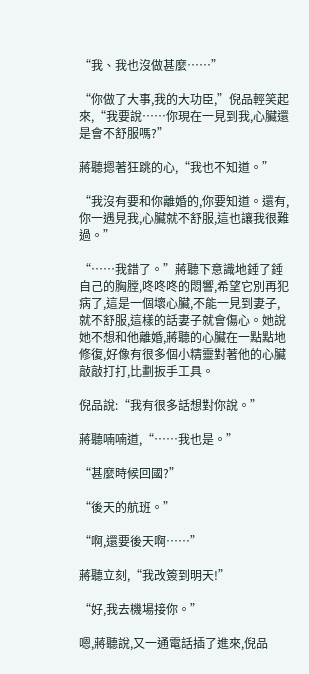“我、我也沒做甚麼……”

“你做了大事,我的大功臣,”倪品輕笑起來,“我要說……你現在一見到我,心臟還是會不舒服嗎?”

蔣聽摁著狂跳的心,“我也不知道。”

“我沒有要和你離婚的,你要知道。還有,你一遇見我,心臟就不舒服,這也讓我很難過。”

“……我錯了。”蔣聽下意識地錘了錘自己的胸膛,咚咚咚的悶響,希望它別再犯病了,這是一個壞心臟,不能一見到妻子,就不舒服,這樣的話妻子就會傷心。她說她不想和他離婚,蔣聽的心臟在一點點地修復,好像有很多個小精靈對著他的心臟敲敲打打,比劃扳手工具。

倪品說:“我有很多話想對你說。”

蔣聽喃喃道,“……我也是。”

“甚麼時候回國?”

“後天的航班。”

“啊,還要後天啊……”

蔣聽立刻,“我改簽到明天!”

“好,我去機場接你。”

嗯,蔣聽說,又一通電話插了進來,倪品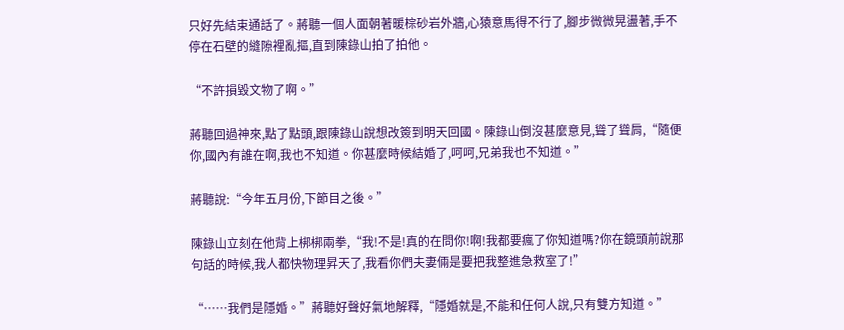只好先結束通話了。蔣聽一個人面朝著暖棕砂岩外牆,心猿意馬得不行了,腳步微微晃盪著,手不停在石壁的縫隙裡亂摳,直到陳錄山拍了拍他。

“不許損毀文物了啊。”

蔣聽回過神來,點了點頭,跟陳錄山說想改簽到明天回國。陳錄山倒沒甚麼意見,聳了聳肩,“隨便你,國內有誰在啊,我也不知道。你甚麼時候結婚了,呵呵,兄弟我也不知道。”

蔣聽說:“今年五月份,下節目之後。”

陳錄山立刻在他背上梆梆兩拳,“我!不是!真的在問你!啊!我都要瘋了你知道嗎?你在鏡頭前說那句話的時候,我人都快物理昇天了,我看你們夫妻倆是要把我整進急救室了!”

“……我們是隱婚。”蔣聽好聲好氣地解釋,“隱婚就是,不能和任何人說,只有雙方知道。”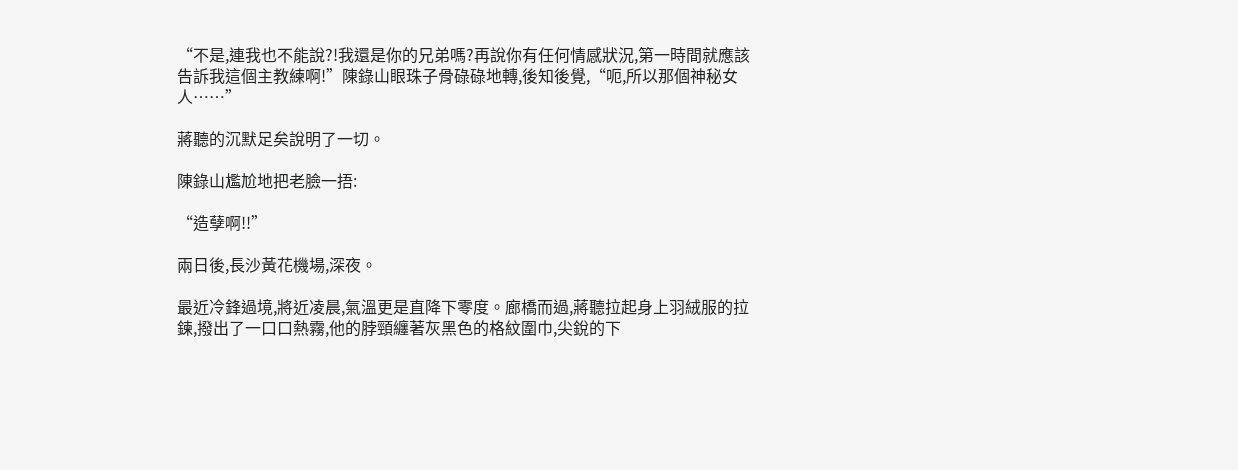“不是,連我也不能說?!我還是你的兄弟嗎?再說你有任何情感狀況,第一時間就應該告訴我這個主教練啊!”陳錄山眼珠子骨碌碌地轉,後知後覺,“呃,所以那個神秘女人……”

蔣聽的沉默足矣說明了一切。

陳錄山尷尬地把老臉一捂:

“造孽啊!!”

兩日後,長沙黃花機場,深夜。

最近冷鋒過境,將近凌晨,氣溫更是直降下零度。廊橋而過,蔣聽拉起身上羽絨服的拉鍊,撥出了一口口熱霧,他的脖頸纏著灰黑色的格紋圍巾,尖銳的下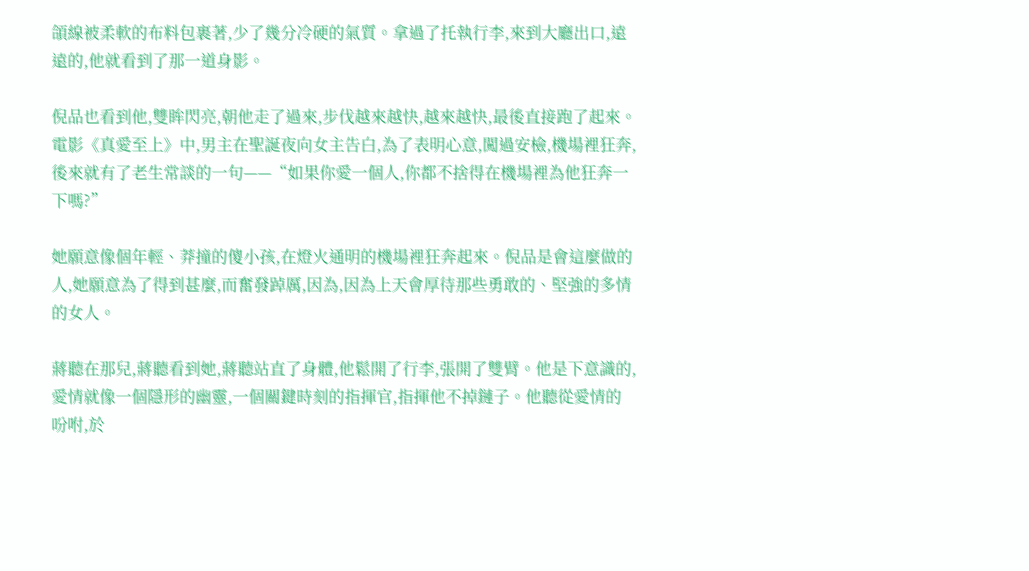頜線被柔軟的布料包裹著,少了幾分冷硬的氣質。拿過了托執行李,來到大廳出口,遠遠的,他就看到了那一道身影。

倪品也看到他,雙眸閃亮,朝他走了過來,步伐越來越快,越來越快,最後直接跑了起來。電影《真愛至上》中,男主在聖誕夜向女主告白,為了表明心意,闖過安檢,機場裡狂奔,後來就有了老生常談的一句——“如果你愛一個人,你都不捨得在機場裡為他狂奔一下嗎?”

她願意像個年輕、莽撞的傻小孩,在燈火通明的機場裡狂奔起來。倪品是會這麼做的人,她願意為了得到甚麼,而奮發踔厲,因為,因為上天會厚待那些勇敢的、堅強的多情的女人。

蔣聽在那兒,蔣聽看到她,蔣聽站直了身體,他鬆開了行李,張開了雙臂。他是下意識的,愛情就像一個隱形的幽靈,一個關鍵時刻的指揮官,指揮他不掉鏈子。他聽從愛情的吩咐,於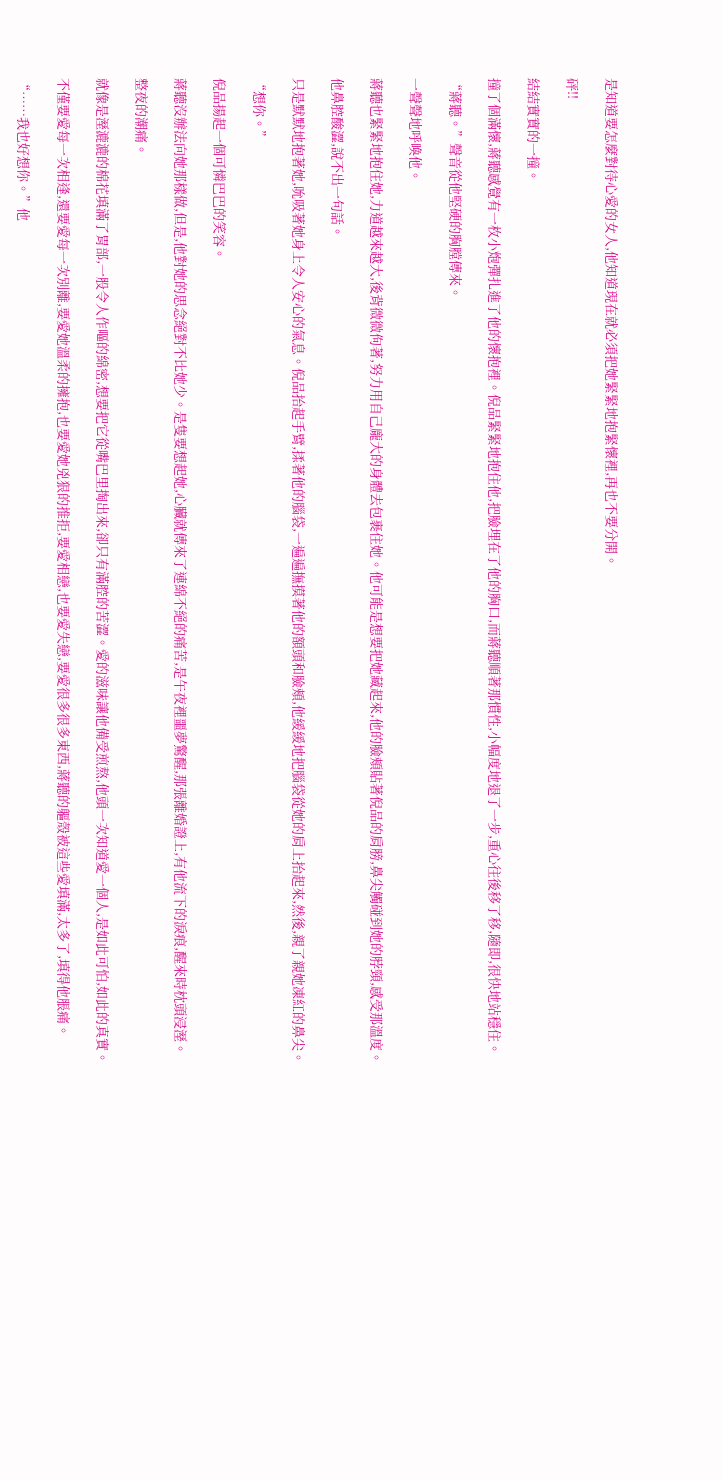是知道要怎麼對待心愛的女人,他知道現在就必須把她緊緊地抱緊懷裡,再也不要分開。

砰!!

結結實實的一撞。

撞了個滿懷,蔣聽感覺有一枚小炮彈扎進了他的懷抱裡。倪品緊緊地抱住他,把臉埋在了他的胸口,而蔣聽順著那慣性,小幅度地退了一步,重心往後移了移,隨即,很快地站穩住。

“蔣聽。”聲音從他堅硬的胸膛傳來。

一聲聲地呼喚他。

蔣聽也緊緊地抱住她,力道越來越大,後背微微佝著,努力用自己龐大的身體去包裹住她。他可能是想要把她藏起來,他的臉頰貼著倪品的肩膀,鼻尖觸碰到她的脖頸,感受那溫度。

他鼻腔酸澀,說不出一句話。

只是默默地抱著她,吮吸著她身上令人安心的氣息。倪品抬起手臂,揉著他的腦袋,一遍遍撫摸著他的額頭和臉頰,他緩緩地把腦袋從她的肩上抬起來,然後,親了親她凍紅的鼻尖。

“想你。”

倪品揚起一個可憐巴巴的笑容。

蔣聽沒辦法向她那樣做,但是,他對她的思念絕對不比她少。是隻要想起她,心臟就傳來了連綿不絕的痛苦,是午夜裡噩夢驚醒,那張離婚證上,有他流下的淚痕,醒來時枕頭浸溼。

整夜的潮痛。

就像是溼漉漉的棉花填滿了胃部,一股令人作嘔的綿密,想要把它從嘴巴里掏出來,卻只有滿腔的苦澀。愛的滋味讓他備受煎熬,他頭一次知道愛一個人,是如此可怕,如此的真實。

不僅要愛每一次相逢,還要愛每一次別離,要愛她溫柔的擁抱,也要愛她兇狠的推拒,要愛相戀,也要愛失戀,要愛很多很多東西,蔣聽的軀殼被這些愛填滿,太多了,填得他脹痛。

“……我也好想你。”他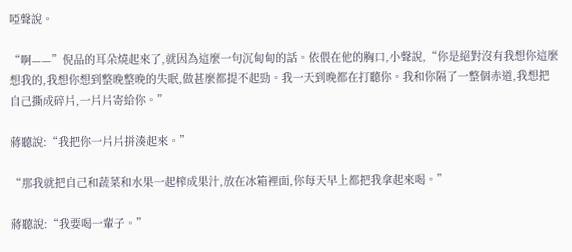啞聲說。

“啊——”倪品的耳朵燒起來了,就因為這麼一句沉甸甸的話。依偎在他的胸口,小聲說,“你是絕對沒有我想你這麼想我的,我想你想到整晚整晚的失眠,做甚麼都提不起勁。我一天到晚都在打聽你。我和你隔了一整個赤道,我想把自己撕成碎片,一片片寄給你。”

蔣聽說:“我把你一片片拼湊起來。”

“那我就把自己和蔬菜和水果一起榨成果汁,放在冰箱裡面,你每天早上都把我拿起來喝。”

蔣聽說:“我要喝一輩子。”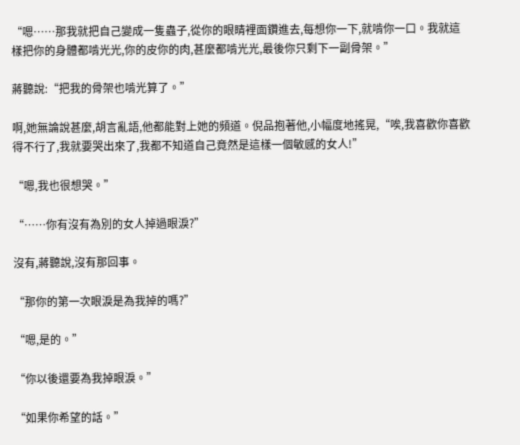“嗯……那我就把自己變成一隻蟲子,從你的眼睛裡面鑽進去,每想你一下,就啃你一口。我就這樣把你的身體都啃光光,你的皮你的肉,甚麼都啃光光,最後你只剩下一副骨架。”

蔣聽說:“把我的骨架也啃光算了。”

啊,她無論說甚麼,胡言亂語,他都能對上她的頻道。倪品抱著他,小幅度地搖晃,“唉,我喜歡你喜歡得不行了,我就要哭出來了,我都不知道自己竟然是這樣一個敏感的女人!”

“嗯,我也很想哭。”

“……你有沒有為別的女人掉過眼淚?”

沒有,蔣聽說,沒有那回事。

“那你的第一次眼淚是為我掉的嗎?”

“嗯,是的。”

“你以後還要為我掉眼淚。”

“如果你希望的話。”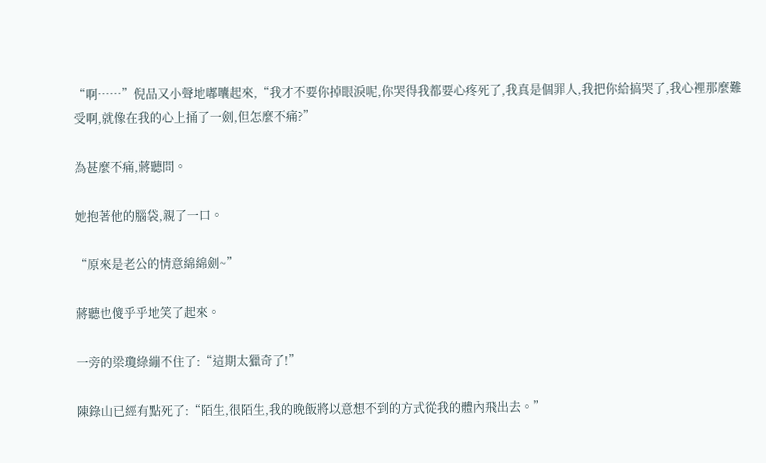“啊……”倪品又小聲地嘟囔起來,“我才不要你掉眼淚呢,你哭得我都要心疼死了,我真是個罪人,我把你給搞哭了,我心裡那麼難受啊,就像在我的心上捅了一劍,但怎麼不痛?”

為甚麼不痛,蔣聽問。

她抱著他的腦袋,親了一口。

“原來是老公的情意綿綿劍~”

蔣聽也傻乎乎地笑了起來。

一旁的梁瓊綠繃不住了:“這期太獵奇了!”

陳錄山已經有點死了:“陌生,很陌生,我的晚飯將以意想不到的方式從我的體內飛出去。”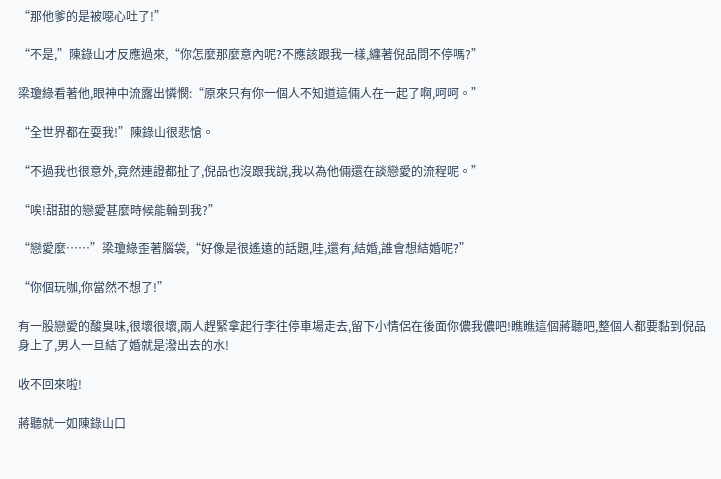“那他爹的是被噁心吐了!”

“不是,”陳錄山才反應過來,“你怎麼那麼意內呢?不應該跟我一樣,纏著倪品問不停嗎?”

梁瓊綠看著他,眼神中流露出憐憫:“原來只有你一個人不知道這倆人在一起了啊,呵呵。”

“全世界都在耍我!”陳錄山很悲愴。

“不過我也很意外,竟然連證都扯了,倪品也沒跟我說,我以為他倆還在談戀愛的流程呢。”

“唉!甜甜的戀愛甚麼時候能輪到我?”

“戀愛麼……”梁瓊綠歪著腦袋,“好像是很遙遠的話題,哇,還有,結婚,誰會想結婚呢?”

“你個玩咖,你當然不想了!”

有一股戀愛的酸臭味,很壞很壞,兩人趕緊拿起行李往停車場走去,留下小情侶在後面你儂我儂吧!瞧瞧這個蔣聽吧,整個人都要黏到倪品身上了,男人一旦結了婚就是潑出去的水!

收不回來啦!

蔣聽就一如陳錄山口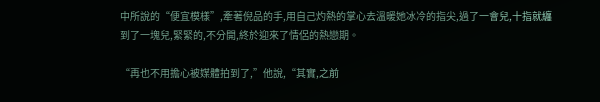中所說的“便宜模樣”,牽著倪品的手,用自己灼熱的掌心去溫暖她冰冷的指尖,過了一會兒,十指就纏到了一塊兒,緊緊的,不分開,終於迎來了情侶的熱戀期。

“再也不用擔心被媒體拍到了,”他說,“其實,之前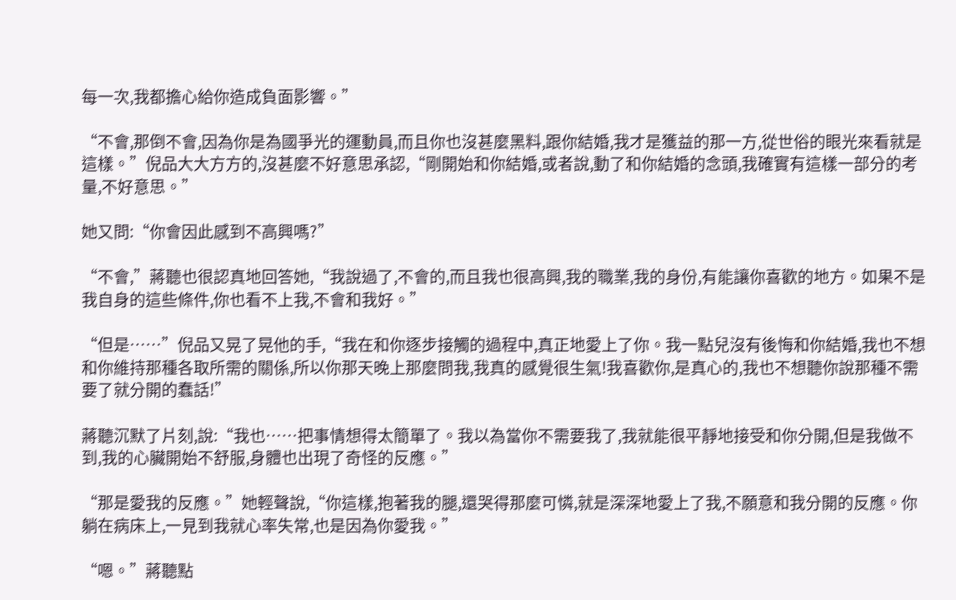每一次,我都擔心給你造成負面影響。”

“不會,那倒不會,因為你是為國爭光的運動員,而且你也沒甚麼黑料,跟你結婚,我才是獲益的那一方,從世俗的眼光來看就是這樣。”倪品大大方方的,沒甚麼不好意思承認,“剛開始和你結婚,或者說,動了和你結婚的念頭,我確實有這樣一部分的考量,不好意思。”

她又問:“你會因此感到不高興嗎?”

“不會,”蔣聽也很認真地回答她,“我說過了,不會的,而且我也很高興,我的職業,我的身份,有能讓你喜歡的地方。如果不是我自身的這些條件,你也看不上我,不會和我好。”

“但是……”倪品又晃了晃他的手,“我在和你逐步接觸的過程中,真正地愛上了你。我一點兒沒有後悔和你結婚,我也不想和你維持那種各取所需的關係,所以你那天晚上那麼問我,我真的感覺很生氣!我喜歡你,是真心的,我也不想聽你說那種不需要了就分開的蠢話!”

蔣聽沉默了片刻,說:“我也……把事情想得太簡單了。我以為當你不需要我了,我就能很平靜地接受和你分開,但是我做不到,我的心臟開始不舒服,身體也出現了奇怪的反應。”

“那是愛我的反應。”她輕聲說,“你這樣,抱著我的腿,還哭得那麼可憐,就是深深地愛上了我,不願意和我分開的反應。你躺在病床上,一見到我就心率失常,也是因為你愛我。”

“嗯。”蔣聽點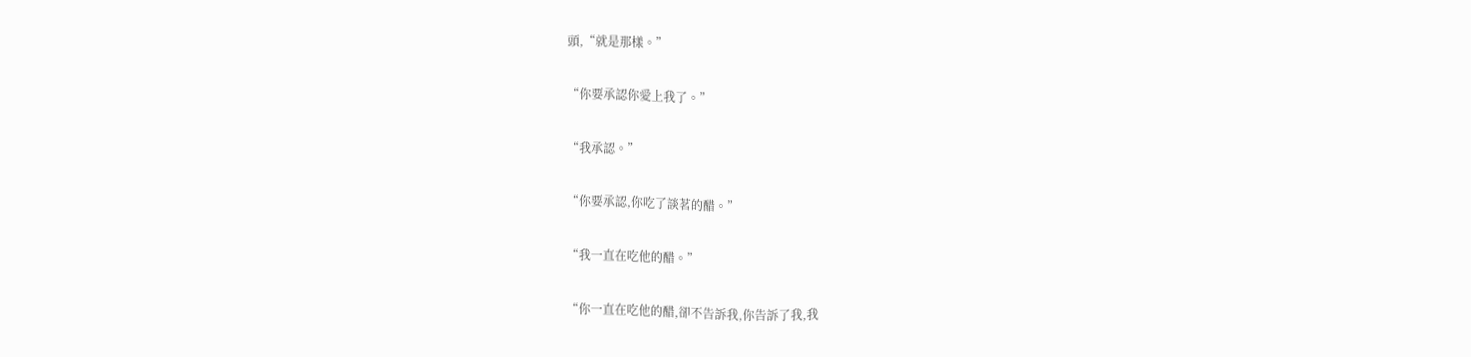頭,“就是那樣。”

“你要承認你愛上我了。”

“我承認。”

“你要承認,你吃了談茗的醋。”

“我一直在吃他的醋。”

“你一直在吃他的醋,卻不告訴我,你告訴了我,我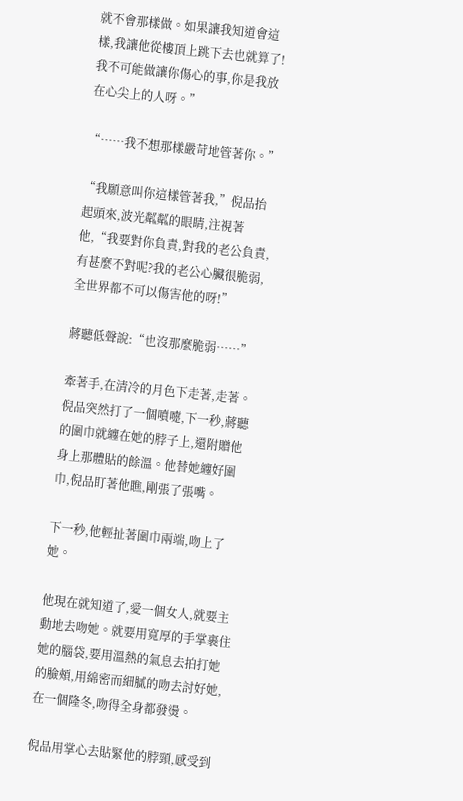就不會那樣做。如果讓我知道會這樣,我讓他從樓頂上跳下去也就算了!我不可能做讓你傷心的事,你是我放在心尖上的人呀。”

“……我不想那樣嚴苛地管著你。”

“我願意叫你這樣管著我,”倪品抬起頭來,波光粼粼的眼睛,注視著他,“我要對你負責,對我的老公負責,有甚麼不對呢?我的老公心臟很脆弱,全世界都不可以傷害他的呀!”

蔣聽低聲說:“也沒那麼脆弱……”

牽著手,在清冷的月色下走著,走著。倪品突然打了一個噴嚏,下一秒,蔣聽的圍巾就纏在她的脖子上,還附贈他身上那體貼的餘溫。他替她纏好圍巾,倪品盯著他瞧,剛張了張嘴。

下一秒,他輕扯著圍巾兩端,吻上了她。

他現在就知道了,愛一個女人,就要主動地去吻她。就要用寬厚的手掌裹住她的腦袋,要用溫熱的氣息去拍打她的臉頰,用綿密而細膩的吻去討好她,在一個隆冬,吻得全身都發燙。

倪品用掌心去貼緊他的脖頸,感受到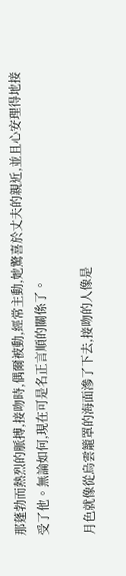那蓬勃而熱烈的脈搏,接吻時,偶爾被動,經常主動,她驚喜於丈夫的親近,並且心安理得地接受了他。無論如何,現在可是名正言順的關係了。

月色就像從烏雲籠罩的海面滲了下去,接吻的人像是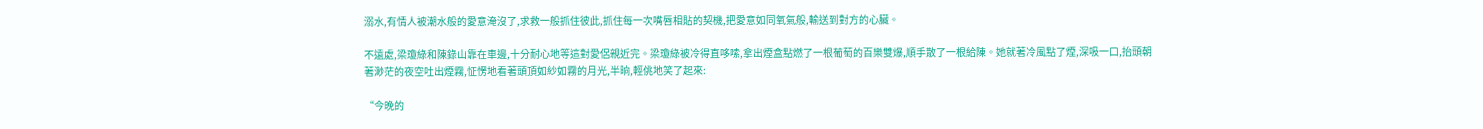溺水,有情人被潮水般的愛意淹沒了,求救一般抓住彼此,抓住每一次嘴唇相貼的契機,把愛意如同氧氣般,輸送到對方的心臟。

不遠處,梁瓊綠和陳錄山靠在車邊,十分耐心地等這對愛侶親近完。梁瓊綠被冷得直哆嗦,拿出煙盒點燃了一根葡萄的百樂雙爆,順手散了一根給陳。她就著冷風點了煙,深吸一口,抬頭朝著渺茫的夜空吐出煙霧,怔愣地看著頭頂如紗如霧的月光,半晌,輕佻地笑了起來:

“今晚的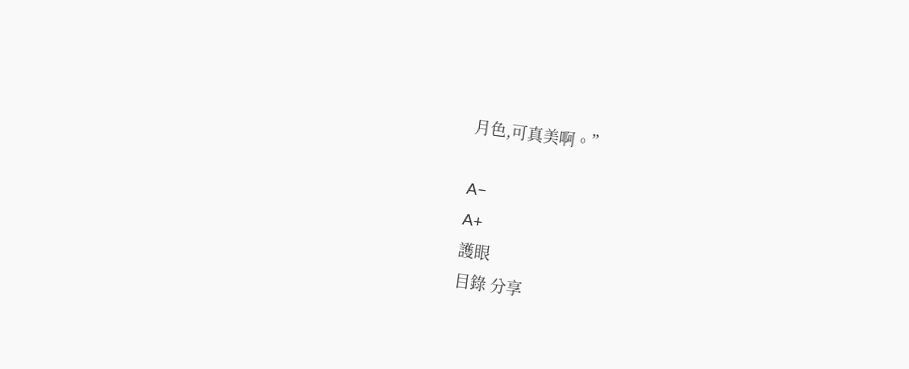月色,可真美啊。”

A−
A+
護眼
目錄 分享